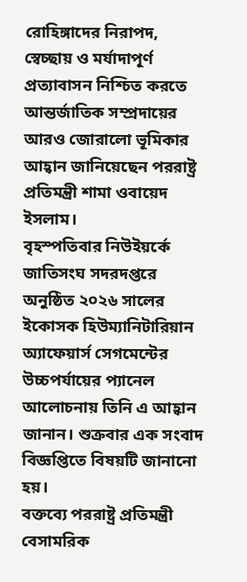রোহিঙ্গাদের নিরাপদ, স্বেচ্ছায় ও মর্যাদাপূর্ণ প্রত্যাবাসন নিশ্চিত করতে আন্তর্জাতিক সম্প্রদায়ের আরও জোরালো ভূমিকার আহ্বান জানিয়েছেন পররাষ্ট্র প্রতিমন্ত্রী শামা ওবায়েদ ইসলাম।
বৃহস্পতিবার নিউইয়র্কে জাতিসংঘ সদরদপ্তরে অনুষ্ঠিত ২০২৬ সালের ইকোসক হিউম্যানিটারিয়ান অ্যাফেয়ার্স সেগমেন্টের উচ্চপর্যায়ের প্যানেল আলোচনায় তিনি এ আহ্বান জানান। শুক্রবার এক সংবাদ বিজ্ঞপ্তিতে বিষয়টি জানানো হয়।
বক্তব্যে পররাষ্ট্র প্রতিমন্ত্রী বেসামরিক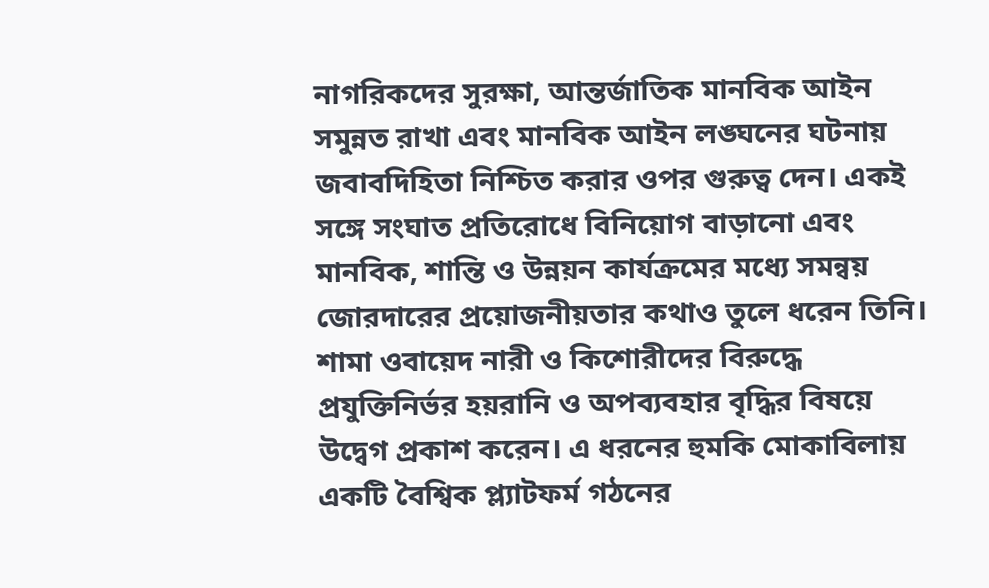নাগরিকদের সুরক্ষা, আন্তর্জাতিক মানবিক আইন সমুন্নত রাখা এবং মানবিক আইন লঙ্ঘনের ঘটনায় জবাবদিহিতা নিশ্চিত করার ওপর গুরুত্ব দেন। একই সঙ্গে সংঘাত প্রতিরোধে বিনিয়োগ বাড়ানো এবং মানবিক, শান্তি ও উন্নয়ন কার্যক্রমের মধ্যে সমন্বয় জোরদারের প্রয়োজনীয়তার কথাও তুলে ধরেন তিনি।
শামা ওবায়েদ নারী ও কিশোরীদের বিরুদ্ধে প্রযুক্তিনির্ভর হয়রানি ও অপব্যবহার বৃদ্ধির বিষয়ে উদ্বেগ প্রকাশ করেন। এ ধরনের হুমকি মোকাবিলায় একটি বৈশ্বিক প্ল্যাটফর্ম গঠনের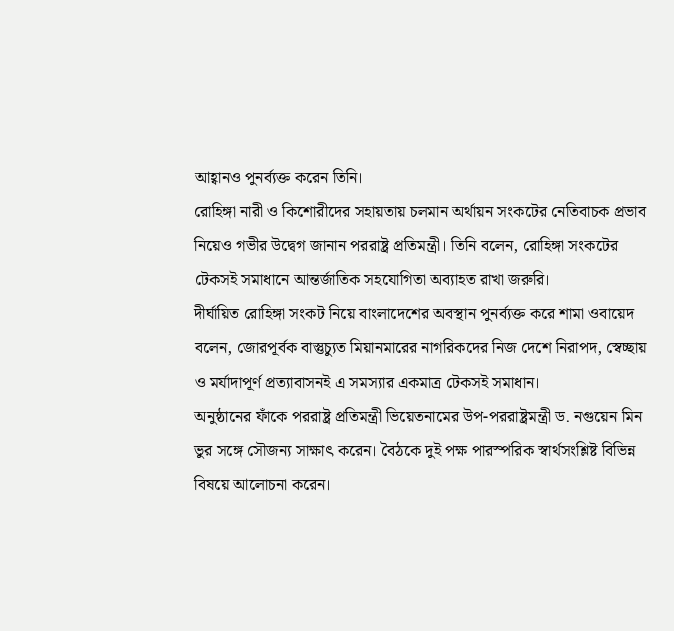আহ্বানও পুনর্ব্যক্ত করেন তিনি।
রোহিঙ্গা নারী ও কিশোরীদের সহায়তায় চলমান অর্থায়ন সংকটের নেতিবাচক প্রভাব নিয়েও গভীর উদ্বেগ জানান পররাষ্ট্র প্রতিমন্ত্রী। তিনি বলেন, রোহিঙ্গা সংকটের টেকসই সমাধানে আন্তর্জাতিক সহযোগিতা অব্যাহত রাখা জরুরি।
দীর্ঘায়িত রোহিঙ্গা সংকট নিয়ে বাংলাদেশের অবস্থান পুনর্ব্যক্ত করে শামা ওবায়েদ বলেন, জোরপূর্বক বাস্তুচ্যুত মিয়ানমারের নাগরিকদের নিজ দেশে নিরাপদ, স্বেচ্ছায় ও মর্যাদাপূর্ণ প্রত্যাবাসনই এ সমস্যার একমাত্র টেকসই সমাধান।
অনুষ্ঠানের ফাঁকে পররাষ্ট্র প্রতিমন্ত্রী ভিয়েতনামের উপ-পররাষ্ট্রমন্ত্রী ড. নগুয়েন মিন ভুর সঙ্গে সৌজন্য সাক্ষাৎ করেন। বৈঠকে দুই পক্ষ পারস্পরিক স্বার্থসংশ্লিষ্ট বিভিন্ন বিষয়ে আলোচনা করেন।